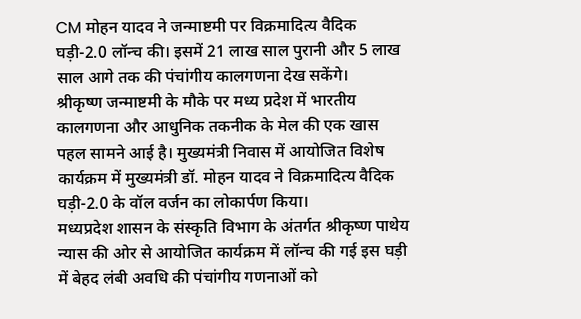CM मोहन यादव ने जन्माष्टमी पर विक्रमादित्य वैदिक घड़ी-2.0 लॉन्च की। इसमें 21 लाख साल पुरानी और 5 लाख साल आगे तक की पंचांगीय कालगणना देख सकेंगे।
श्रीकृष्ण जन्माष्टमी के मौके पर मध्य प्रदेश में भारतीय कालगणना और आधुनिक तकनीक के मेल की एक खास पहल सामने आई है। मुख्यमंत्री निवास में आयोजित विशेष कार्यक्रम में मुख्यमंत्री डॉ. मोहन यादव ने विक्रमादित्य वैदिक घड़ी-2.0 के वॉल वर्जन का लोकार्पण किया।
मध्यप्रदेश शासन के संस्कृति विभाग के अंतर्गत श्रीकृष्ण पाथेय न्यास की ओर से आयोजित कार्यक्रम में लॉन्च की गई इस घड़ी में बेहद लंबी अवधि की पंचांगीय गणनाओं को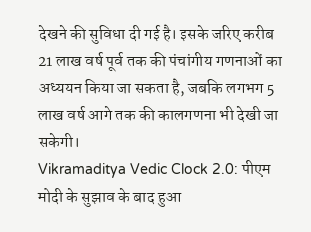देखने की सुविधा दी गई है। इसके जरिए करीब 21 लाख वर्ष पूर्व तक की पंचांगीय गणनाओं का अध्ययन किया जा सकता है, जबकि लगभग 5 लाख वर्ष आगे तक की कालगणना भी देखी जा सकेगी।
Vikramaditya Vedic Clock 2.0: पीएम मोदी के सुझाव के बाद हुआ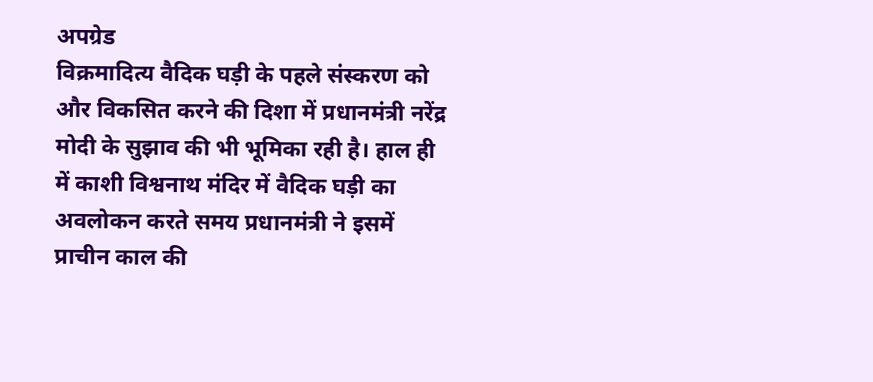अपग्रेड
विक्रमादित्य वैदिक घड़ी के पहले संस्करण को और विकसित करने की दिशा में प्रधानमंत्री नरेंद्र मोदी के सुझाव की भी भूमिका रही है। हाल ही में काशी विश्वनाथ मंदिर में वैदिक घड़ी का अवलोकन करते समय प्रधानमंत्री ने इसमें प्राचीन काल की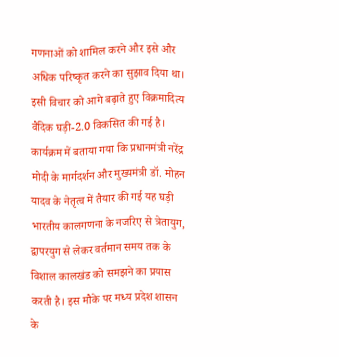गणनाओं को शामिल करने और इसे और अधिक परिष्कृत करने का सुझाव दिया था। इसी विचार को आगे बढ़ाते हुए विक्रमादित्य वैदिक घड़ी-2.0 विकसित की गई है।
कार्यक्रम में बताया गया कि प्रधानमंत्री नरेंद्र मोदी के मार्गदर्शन और मुख्यमंत्री डॉ. मोहन यादव के नेतृत्व में तैयार की गई यह घड़ी भारतीय कालगणना के नजरिए से त्रेतायुग, द्वापरयुग से लेकर वर्तमान समय तक के विशाल कालखंड को समझने का प्रयास करती है। इस मौके पर मध्य प्रदेश शासन के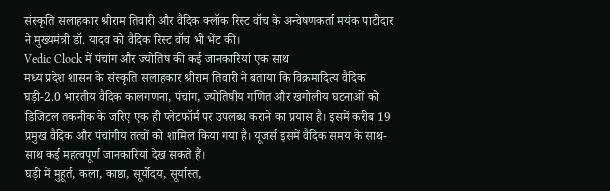संस्कृति सलाहकार श्रीराम तिवारी और वैदिक क्लॉक रिस्ट वॉच के अन्वेषणकर्ता मयंक पाटीदार ने मुख्यमंत्री डॉ. यादव को वैदिक रिस्ट वॉच भी भेंट की।
Vedic Clock में पंचांग और ज्योतिष की कई जानकारियां एक साथ
मध्य प्रदेश शासन के संस्कृति सलाहकार श्रीराम तिवारी ने बताया कि विक्रमादित्य वैदिक घड़ी-2.0 भारतीय वैदिक कालगणना, पंचांग, ज्योतिषीय गणित और खगोलीय घटनाओं को डिजिटल तकनीक के जरिए एक ही प्लेटफॉर्म पर उपलब्ध कराने का प्रयास है। इसमें करीब 19 प्रमुख वैदिक और पंचांगीय तत्वों को शामिल किया गया है। यूजर्स इसमें वैदिक समय के साथ-साथ कई महत्वपूर्ण जानकारियां देख सकते हैं।
घड़ी में मुहूर्त, कला, काष्ठा, सूर्योदय, सूर्यास्त,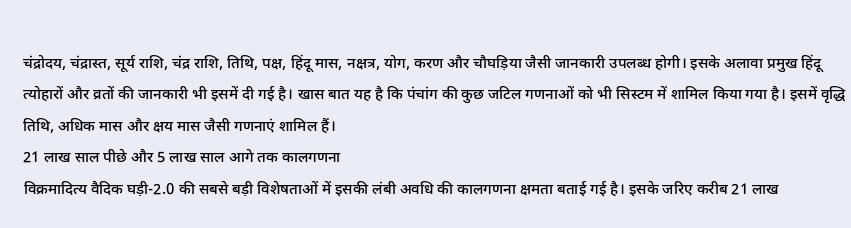चंद्रोदय, चंद्रास्त, सूर्य राशि, चंद्र राशि, तिथि, पक्ष, हिंदू मास, नक्षत्र, योग, करण और चौघड़िया जैसी जानकारी उपलब्ध होगी। इसके अलावा प्रमुख हिंदू त्योहारों और व्रतों की जानकारी भी इसमें दी गई है। खास बात यह है कि पंचांग की कुछ जटिल गणनाओं को भी सिस्टम में शामिल किया गया है। इसमें वृद्धि तिथि, अधिक मास और क्षय मास जैसी गणनाएं शामिल हैं।
21 लाख साल पीछे और 5 लाख साल आगे तक कालगणना
विक्रमादित्य वैदिक घड़ी-2.0 की सबसे बड़ी विशेषताओं में इसकी लंबी अवधि की कालगणना क्षमता बताई गई है। इसके जरिए करीब 21 लाख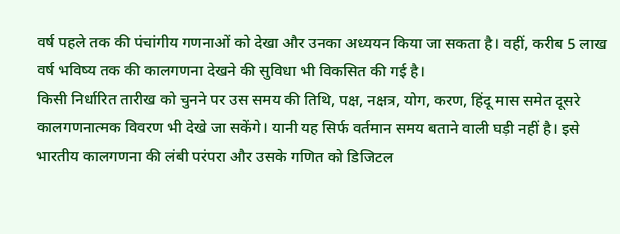वर्ष पहले तक की पंचांगीय गणनाओं को देखा और उनका अध्ययन किया जा सकता है। वहीं, करीब 5 लाख वर्ष भविष्य तक की कालगणना देखने की सुविधा भी विकसित की गई है।
किसी निर्धारित तारीख को चुनने पर उस समय की तिथि, पक्ष, नक्षत्र, योग, करण, हिंदू मास समेत दूसरे कालगणनात्मक विवरण भी देखे जा सकेंगे। यानी यह सिर्फ वर्तमान समय बताने वाली घड़ी नहीं है। इसे भारतीय कालगणना की लंबी परंपरा और उसके गणित को डिजिटल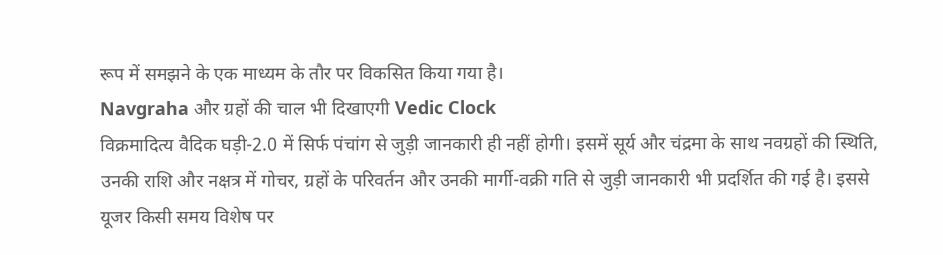रूप में समझने के एक माध्यम के तौर पर विकसित किया गया है।
Navgraha और ग्रहों की चाल भी दिखाएगी Vedic Clock
विक्रमादित्य वैदिक घड़ी-2.0 में सिर्फ पंचांग से जुड़ी जानकारी ही नहीं होगी। इसमें सूर्य और चंद्रमा के साथ नवग्रहों की स्थिति, उनकी राशि और नक्षत्र में गोचर, ग्रहों के परिवर्तन और उनकी मार्गी-वक्री गति से जुड़ी जानकारी भी प्रदर्शित की गई है। इससे यूजर किसी समय विशेष पर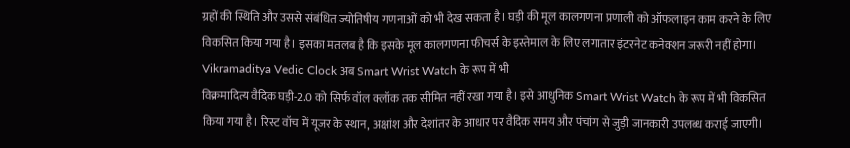ग्रहों की स्थिति और उससे संबंधित ज्योतिषीय गणनाओं को भी देख सकता है। घड़ी की मूल कालगणना प्रणाली को ऑफलाइन काम करने के लिए विकसित किया गया है। इसका मतलब है कि इसके मूल कालगणना फीचर्स के इस्तेमाल के लिए लगातार इंटरनेट कनेक्शन जरूरी नहीं होगा।
Vikramaditya Vedic Clock अब Smart Wrist Watch के रूप में भी
विक्रमादित्य वैदिक घड़ी-2.0 को सिर्फ वॉल क्लॉक तक सीमित नहीं रखा गया है। इसे आधुनिक Smart Wrist Watch के रूप में भी विकसित किया गया है। रिस्ट वॉच में यूजर के स्थान, अक्षांश और देशांतर के आधार पर वैदिक समय और पंचांग से जुड़ी जानकारी उपलब्ध कराई जाएगी।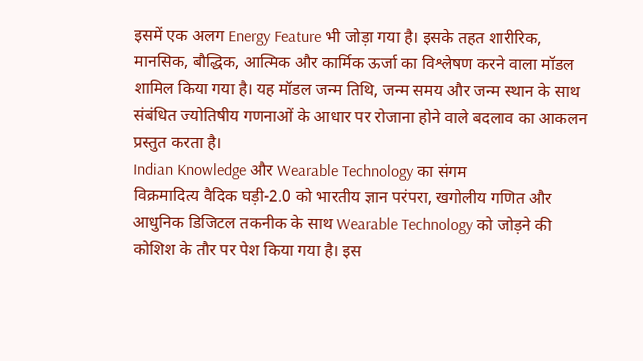इसमें एक अलग Energy Feature भी जोड़ा गया है। इसके तहत शारीरिक, मानसिक, बौद्धिक, आत्मिक और कार्मिक ऊर्जा का विश्लेषण करने वाला मॉडल शामिल किया गया है। यह मॉडल जन्म तिथि, जन्म समय और जन्म स्थान के साथ संबंधित ज्योतिषीय गणनाओं के आधार पर रोजाना होने वाले बदलाव का आकलन प्रस्तुत करता है।
Indian Knowledge और Wearable Technology का संगम
विक्रमादित्य वैदिक घड़ी-2.0 को भारतीय ज्ञान परंपरा, खगोलीय गणित और आधुनिक डिजिटल तकनीक के साथ Wearable Technology को जोड़ने की कोशिश के तौर पर पेश किया गया है। इस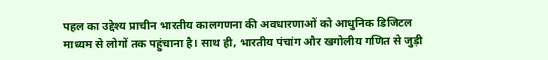पहल का उद्देश्य प्राचीन भारतीय कालगणना की अवधारणाओं को आधुनिक डिजिटल माध्यम से लोगों तक पहुंचाना है। साथ ही, भारतीय पंचांग और खगोलीय गणित से जुड़ी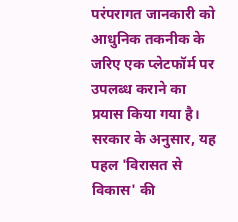परंपरागत जानकारी को आधुनिक तकनीक के जरिए एक प्लेटफॉर्म पर उपलब्ध कराने का प्रयास किया गया है। सरकार के अनुसार, यह पहल 'विरासत से विकास' की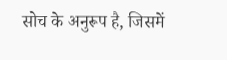सोच के अनुरूप है, जिसमें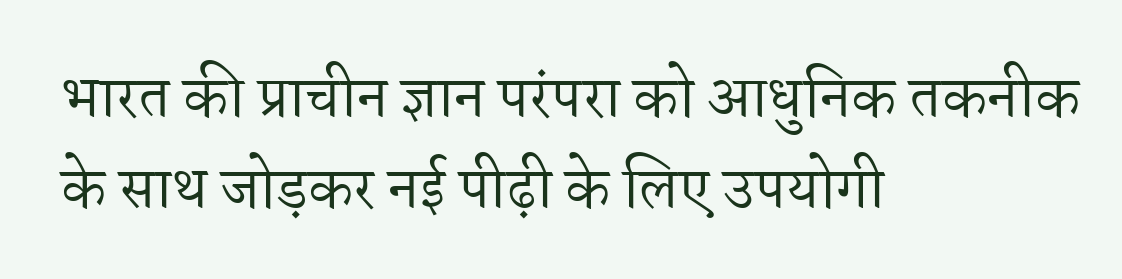भारत की प्राचीन ज्ञान परंपरा को आधुनिक तकनीक के साथ जोड़कर नई पीढ़ी के लिए उपयोगी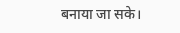बनाया जा सके।